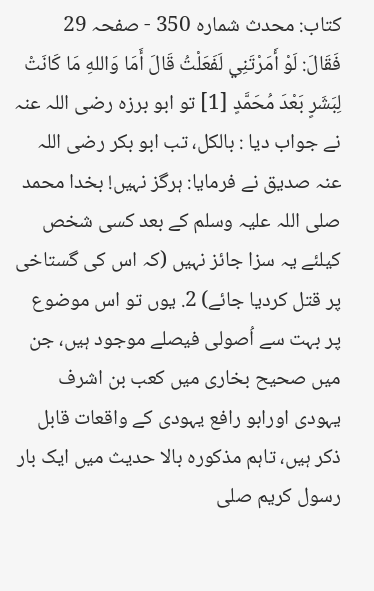کتاب: محدث شمارہ 350 - صفحہ 29
فَقَالَ: لَوْ أَمَرْتَنِي لَفَعَلْتُ قَالَ أَمَا وَاللهِ مَا كَانَتْ لِبَشَرٍ بَعْدَ مُحَمَّدٍ [1] تو ابو برزہ رضی اللہ عنہ نے جواب دیا : بالکل، تب ابو بکر رضی اللہ عنہ صدیق نے فرمایا: ہرگز نہیں! بخدا محمد صلی اللہ علیہ وسلم کے بعد کسی شخص کيلئے یہ سزا جائز نہیں (کہ اس کی گستاخی پر قتل کردیا جائے) 2. یوں تو اس موضوع پر بہت سے اُصولی فیصلے موجود ہیں، جن میں صحیح بخاری میں کعب بن اشرف یہودی اورابو رافع یہودی کے واقعات قابل ذکر ہیں، تاہم مذکورہ بالا حدیث میں ایک بار رسول کریم صلی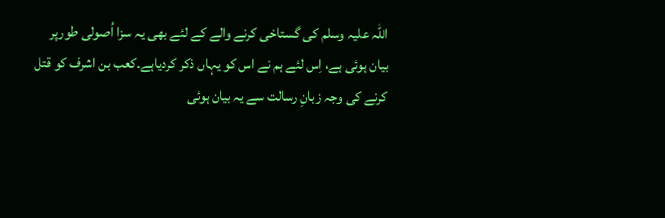اللہ علیہ وسلم کی گستاخی کرنے والے كے لئے بھی یہ سزا اُصولی طورپر بیان ہوئی ہے، اِس لئے ہم نے اس کو یہاں ذکر کردیاہے۔کعب بن اشرف کو قتل کرنے کی وجہ زبانِ رسالت سے یہ بیان ہوئی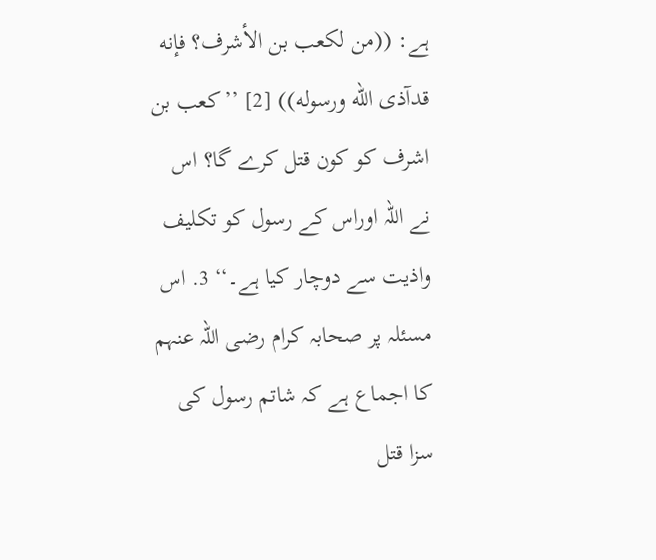ہے: ((من لكعب بن الأشرف؟ فإنه قدآذى الله ورسوله)) [2] ’’کعب بن اشرف کو کون قتل کرے گا؟ اس نے اللہ اوراس کے رسول کو تکلیف واذیت سے دوچار کیا ہے۔‘‘ 3. اس مسئلہ پر صحابہ کرام رضی اللہ عنہم کا اجماع ہے کہ شاتم رسول کی سزا قتل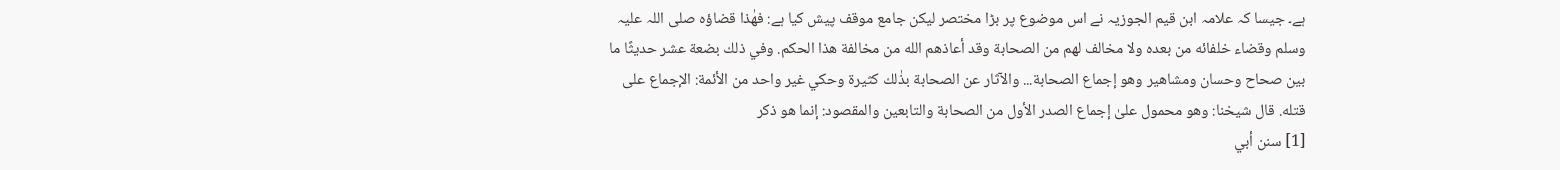ہے۔ جیسا کہ علامہ ابن قیم الجوزیہ نے اس موضوع پر بڑا مختصر لیکن جامع موقف پیش کیا ہے: فهٰذا قضاؤه صلی اللہ علیہ وسلم وقضاء خلفائه من بعده ولا مخالف لهم من الصحابة وقد أعاذهم الله من مخالفة هذا الحكم. وفي ذلك بضعة عشر حديثًا ما بين صحاح وحسان ومشاهير وهو إجماع الصحابة... والآثار عن الصحابة بذٰلك كثيرة وحكي غير واحد من الأئمة: الإجماع على قتله. قال شيخنا: وهو محمول علىٰ إجماع الصدر الأول من الصحابة والتابعين والمقصود: إنما هو ذكر
[1] سنن أبي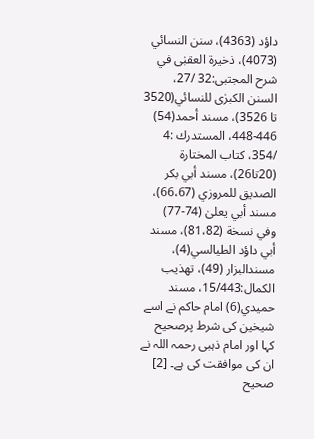داؤد (4363)، سنن النسائي (4073)، ذخیرة العقبٰی في شرح المجتبی:32 /27، السنن الکبرٰی للنسائي(3520 تا 3526)، مسند أحمد(54) 446-448، المستدرك :4 /354، کتاب المختارة (20تا26)، مسند أبي بکر الصدیق للمروزي (66،67)، مسند أبي یعلیٰ (74-77) وفي نسخة (81،82)، مسند أبي داؤد الطیالسي(4)، مسندالبزار (49)، تهذیب الکمال:15/443، مسند حمیدي(6) امام حاکم نے اسے شیخین کی شرط پرصحیح کہا اور امام ذہبی رحمہ اللہ نے ان کی موافقت کی ہے۔ [2] صحیح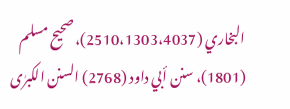البخاري (2510،1303،4037)، صحیح مسلم (1801)، سنن أبي داود (2768) السنن الکبرٰی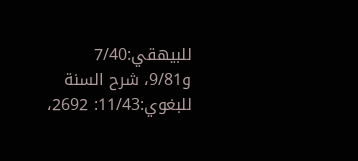للبيهقي:7/40 و9/81، شرح السنة للبغوي:11/43: 2692،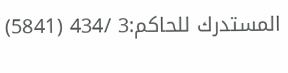المستدرك للحاکم:3 /434 (5841)